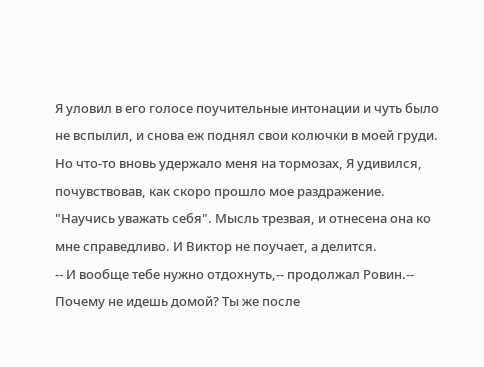Я уловил в его голосе поучительные интонации и чуть было не вспылил, и снова еж поднял свои колючки в моей груди. Но что-то вновь удержало меня на тормозах, Я удивился, почувствовав, как скоро прошло мое раздражение. "Научись уважать себя". Мысль трезвая, и отнесена она ко мне справедливо. И Виктор не поучает, а делится.
-- И вообще тебе нужно отдохнуть,-- продолжал Ровин.-- Почему не идешь домой? Ты же после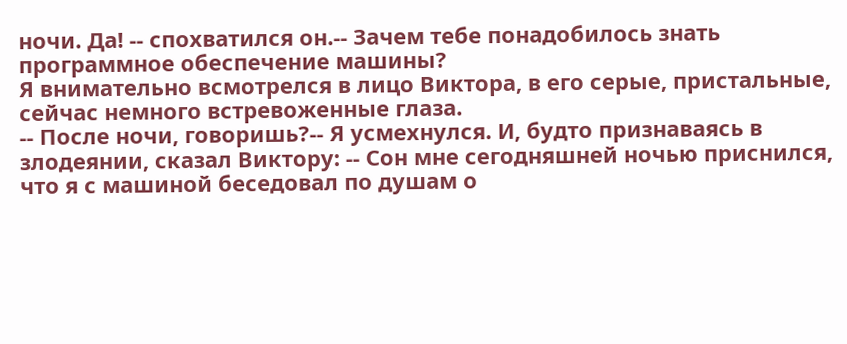ночи. Да! -- спохватился он.-- Зачем тебе понадобилось знать программное обеспечение машины?
Я внимательно всмотрелся в лицо Виктора, в его серые, пристальные, сейчас немного встревоженные глаза.
-- После ночи, говоришь?-- Я усмехнулся. И, будто признаваясь в злодеянии, сказал Виктору: -- Сон мне сегодняшней ночью приснился, что я с машиной беседовал по душам о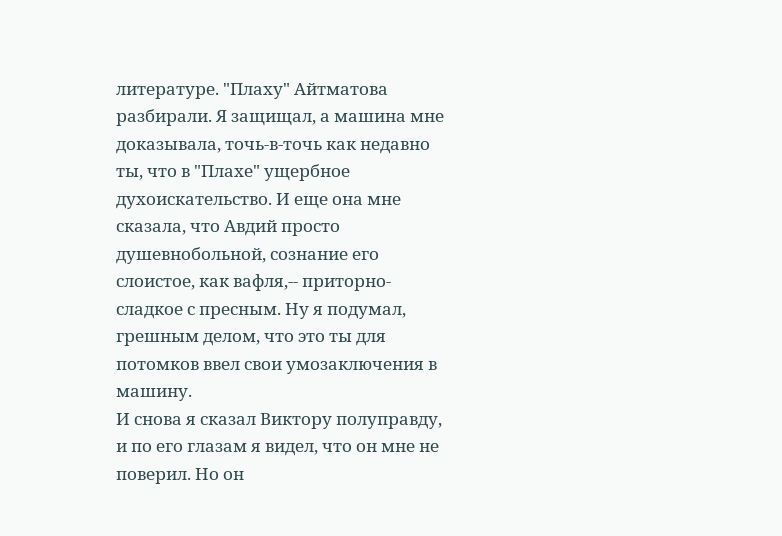литературе. "Плаху" Айтматова разбирали. Я защищал, а машина мне доказывала, точь-в-точь как недавно ты, что в "Плахе" ущербное духоискательство. И еще она мне сказала, что Авдий просто душевнобольной, сознание его слоистое, как вафля,-- приторно-сладкое с пресным. Ну я подумал, грешным делом, что это ты для потомков ввел свои умозаключения в машину.
И снова я сказал Виктору полуправду, и по его глазам я видел, что он мне не поверил. Но он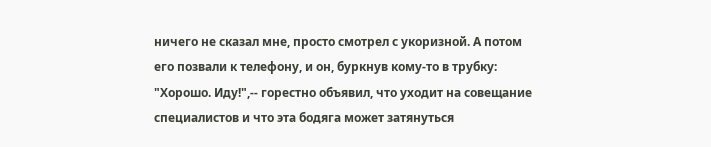ничего не сказал мне, просто смотрел с укоризной. А потом его позвали к телефону, и он, буркнув кому-то в трубку: "Хорошо. Иду!",-- горестно объявил, что уходит на совещание специалистов и что эта бодяга может затянуться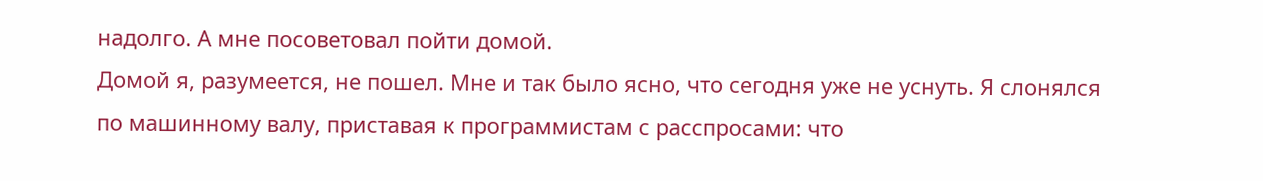надолго. А мне посоветовал пойти домой.
Домой я, разумеется, не пошел. Мне и так было ясно, что сегодня уже не уснуть. Я слонялся по машинному валу, приставая к программистам с расспросами: что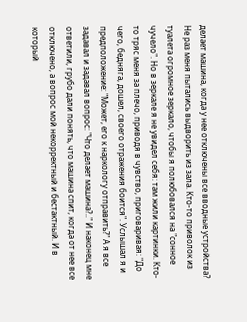делает машина, когда у нее отключены все вводные устройства?
Не раз меня пытались выдворить из зала. Кто-то приволок из туалета огромное зеркало, чтобы я полюбовался на "сонное чучело". Но в зеркале я не увидел себя: там жили картинки. Кто-то тряс меня за плечо, приводя в чувство, приговаривая: "До чего, бедняга, дошел, своего отражения боится". Услышал я и предположение: "Может, его к наркологу отправить?" А я все задавал и задавал вопрос: "Что делает машина?.." И наконец мне ответили, грубо дали понять, что машина спит, когда от нее все отключено, а вопрос мой некорректный и бестактный. И в который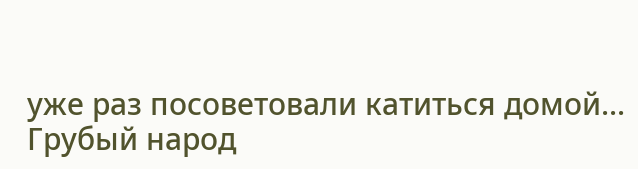уже раз посоветовали катиться домой... Грубый народ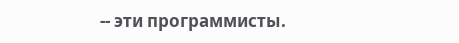-- эти программисты.